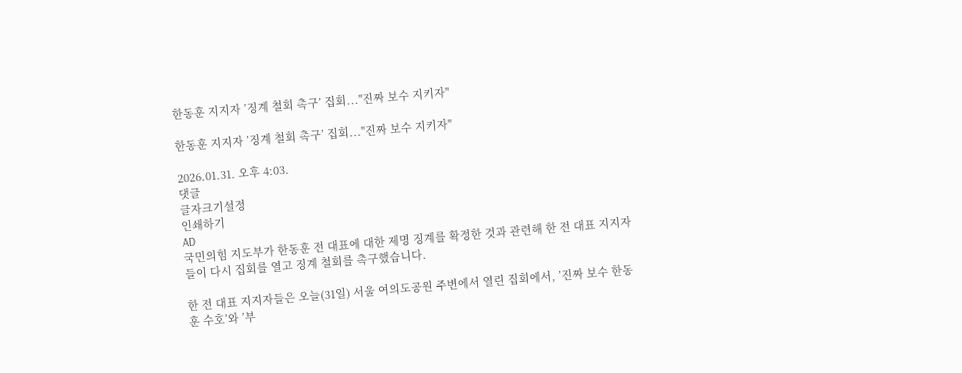한동훈 지지자 ’징계 철회 촉구’ 집회..."진짜 보수 지키자"

한동훈 지지자 ’징계 철회 촉구’ 집회..."진짜 보수 지키자"

2026.01.31. 오후 4:03.
댓글
글자크기설정
인쇄하기
AD
국민의힘 지도부가 한동훈 전 대표에 대한 제명 징계를 확정한 것과 관련해 한 전 대표 지지자들이 다시 집회를 열고 징계 철회를 촉구했습니다.

한 전 대표 지지자들은 오늘(31일) 서울 여의도공원 주변에서 열린 집회에서, ’진짜 보수 한동훈 수호’와 ’부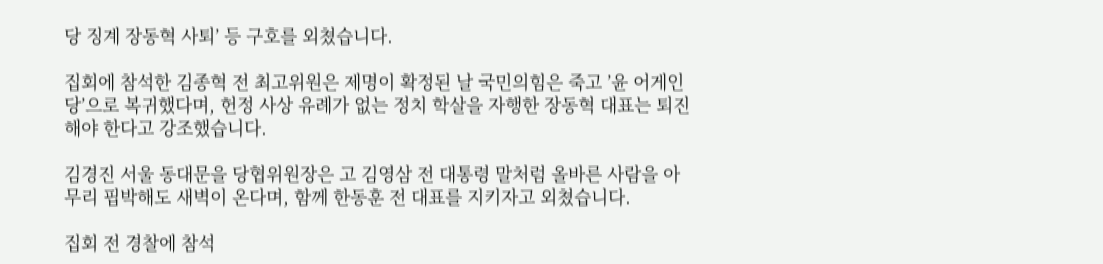당 징계 장동혁 사퇴’ 등 구호를 외쳤습니다.

집회에 참석한 김종혁 전 최고위원은 제명이 확정된 날 국민의힘은 죽고 ’윤 어게인 당’으로 복귀했다며, 헌정 사상 유례가 없는 정치 학살을 자행한 장동혁 대표는 퇴진해야 한다고 강조했습니다.

김경진 서울 동대문을 당협위원장은 고 김영삼 전 대통령 말처럼 올바른 사람을 아무리 핍박해도 새벽이 온다며, 함께 한동훈 전 대표를 지키자고 외쳤습니다.

집회 전 경찰에 참석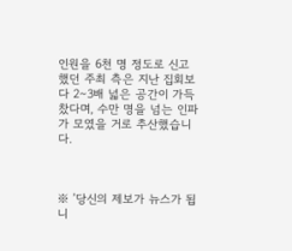인원을 6천 명 정도로 신고했던 주최 측은 지난 집회보다 2∼3배 넓은 공간이 가득 찼다며, 수만 명을 넘는 인파가 모였을 거로 추산했습니다.



※ ’당신의 제보가 뉴스가 됩니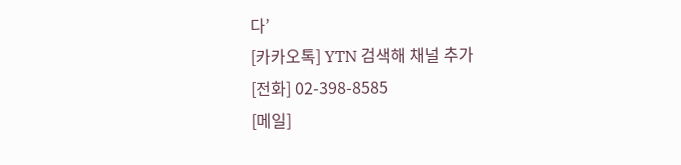다’
[카카오톡] YTN 검색해 채널 추가
[전화] 02-398-8585
[메일]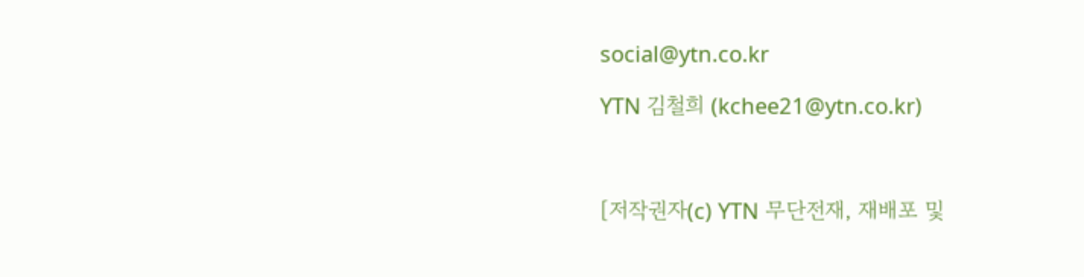social@ytn.co.kr

YTN 김철희 (kchee21@ytn.co.kr)



[저작권자(c) YTN 무단전재, 재배포 및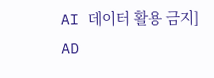AI 데이터 활용 금지]
AD